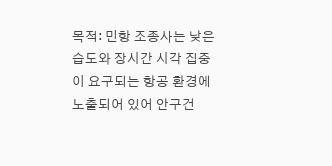목적: 민항 조종사는 낮은 습도와 장시간 시각 집중이 요구되는 항공 환경에 노출되어 있어 안구건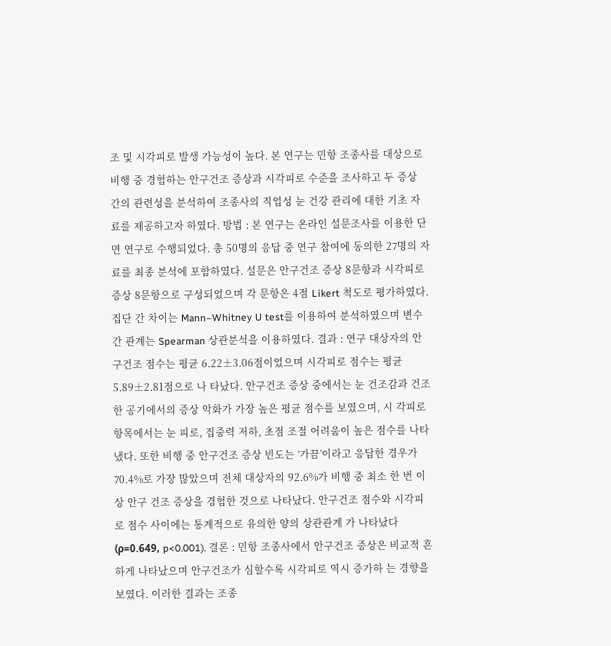조 및 시각피로 발생 가능성이 높다. 본 연구는 민항 조종사를 대상으로 비행 중 경험하는 안구건조 증상과 시각피로 수준을 조사하고 두 증상 간의 관련성을 분석하여 조종사의 직업성 눈 건강 관리에 대한 기초 자료를 제공하고자 하였다. 방법 : 본 연구는 온라인 설문조사를 이용한 단면 연구로 수행되었다. 총 50명의 응답 중 연구 참여에 동의한 27명의 자료를 최종 분석에 포함하였다. 설문은 안구건조 증상 8문항과 시각피로 증상 8문항으로 구성되었으며 각 문항은 4점 Likert 척도로 평가하였다. 집단 간 차이는 Mann–Whitney U test를 이용하여 분석하였으며 변수 간 관계는 Spearman 상관분석을 이용하였다. 결과 : 연구 대상자의 안구건조 점수는 평균 6.22±3.06점이었으며 시각피로 점수는 평균 5.89±2.81점으로 나 타났다. 안구건조 증상 중에서는 눈 건조감과 건조한 공기에서의 증상 악화가 가장 높은 평균 점수를 보였으며, 시 각피로 항목에서는 눈 피로, 집중력 저하, 초점 조절 어려움이 높은 점수를 나타냈다. 또한 비행 중 안구건조 증상 빈도는 ‘가끔’이라고 응답한 경우가 70.4%로 가장 많았으며 전체 대상자의 92.6%가 비행 중 최소 한 번 이상 안구 건조 증상을 경험한 것으로 나타났다. 안구건조 점수와 시각피로 점수 사이에는 통계적으로 유의한 양의 상관관계 가 나타났다(ρ=0.649, p<0.001). 결론 : 민항 조종사에서 안구건조 증상은 비교적 흔하게 나타났으며 안구건조가 심할수록 시각피로 역시 증가하 는 경향을 보였다. 이러한 결과는 조종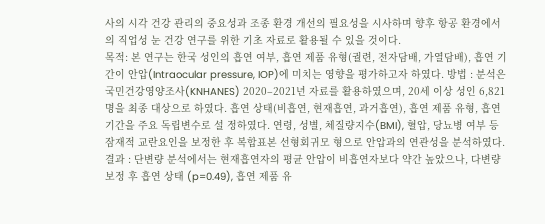사의 시각 건강 관리의 중요성과 조종 환경 개선의 필요성을 시사하며 향후 항공 환경에서의 직업성 눈 건강 연구를 위한 기초 자료로 활용될 수 있을 것이다.
목적: 본 연구는 한국 성인의 흡연 여부, 흡연 제품 유형(궐련, 전자담배, 가열담배), 흡연 기간이 안압(Intraocular pressure, IOP)에 미치는 영향을 평가하고자 하였다. 방법 : 분석은 국민건강영양조사(KNHANES) 2020–2021년 자료를 활용하였으며, 20세 이상 성인 6,821명을 최종 대상으로 하였다. 흡연 상태(비흡연, 현재흡연, 과거흡연), 흡연 제품 유형, 흡연 기간을 주요 독립변수로 설 정하였다. 연령, 성별, 체질량지수(BMI), 혈압, 당뇨병 여부 등 잠재적 교란요인을 보정한 후 복합표본 선형회귀모 형으로 안압과의 연관성을 분석하였다. 결과 : 단변량 분석에서는 현재흡연자의 평균 안압이 비흡연자보다 약간 높았으나, 다변량 보정 후 흡연 상태 (p=0.49), 흡연 제품 유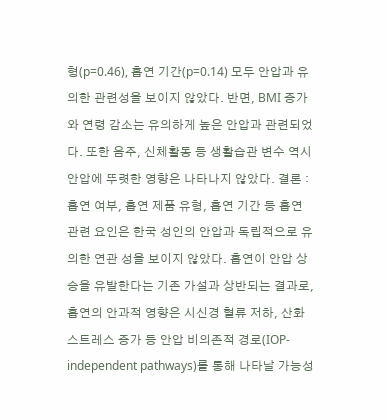형(p=0.46), 흡연 기간(p=0.14) 모두 안압과 유의한 관련성을 보이지 않았다. 반면, BMI 증가와 연령 감소는 유의하게 높은 안압과 관련되었다. 또한 음주, 신체활동 등 생활습관 변수 역시 안압에 뚜렷한 영향은 나타나지 않았다. 결론 : 흡연 여부, 흡연 제품 유형, 흡연 기간 등 흡연 관련 요인은 한국 성인의 안압과 독립적으로 유의한 연관 성을 보이지 않았다. 흡연이 안압 상승을 유발한다는 기존 가설과 상반되는 결과로, 흡연의 안과적 영향은 시신경 혈류 저하, 산화 스트레스 증가 등 안압 비의존적 경로(IOP-independent pathways)를 통해 나타날 가능성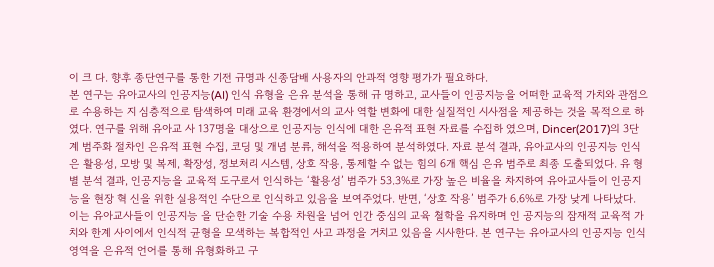이 크 다. 향후 종단연구를 통한 기전 규명과 신종담배 사용자의 안과적 영향 평가가 필요하다.
본 연구는 유아교사의 인공지능(AI) 인식 유형을 은유 분석을 통해 규 명하고, 교사들이 인공지능을 어떠한 교육적 가치와 관점으로 수용하는 지 심층적으로 탐색하여 미래 교육 환경에서의 교사 역할 변화에 대한 실질적인 시사점을 제공하는 것을 목적으로 하였다. 연구를 위해 유아교 사 137명을 대상으로 인공지능 인식에 대한 은유적 표현 자료를 수집하 였으며, Dincer(2017)의 3단계 범주화 절차인 은유적 표현 수집, 코딩 및 개념 분류, 해석을 적용하여 분석하였다. 자료 분석 결과, 유아교사의 인공지능 인식은 활용성, 모방 및 복제, 확장성, 정보처리 시스템, 상호 작용, 통제할 수 없는 힘의 6개 핵심 은유 범주로 최종 도출되었다. 유 형별 분석 결과, 인공지능을 교육적 도구로서 인식하는 ‘활용성’ 범주가 53.3%로 가장 높은 비율을 차지하여 유아교사들이 인공지능을 현장 혁 신을 위한 실용적인 수단으로 인식하고 있음을 보여주었다. 반면, ‘상호 작용’ 범주가 6.6%로 가장 낮게 나타났다. 이는 유아교사들이 인공지능 을 단순한 기술 수용 차원을 넘어 인간 중심의 교육 철학을 유지하며 인 공지능의 잠재적 교육적 가치와 한계 사이에서 인식적 균형을 모색하는 복합적인 사고 과정을 거치고 있음을 시사한다. 본 연구는 유아교사의 인공지능 인식 영역을 은유적 언어를 통해 유형화하고 구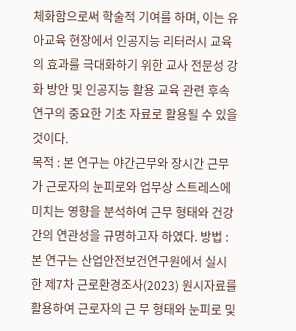체화함으로써 학술적 기여를 하며, 이는 유아교육 현장에서 인공지능 리터러시 교육의 효과를 극대화하기 위한 교사 전문성 강화 방안 및 인공지능 활용 교육 관련 후속 연구의 중요한 기초 자료로 활용될 수 있을 것이다.
목적 : 본 연구는 야간근무와 장시간 근무가 근로자의 눈피로와 업무상 스트레스에 미치는 영향을 분석하여 근무 형태와 건강 간의 연관성을 규명하고자 하였다. 방법 : 본 연구는 산업안전보건연구원에서 실시한 제7차 근로환경조사(2023) 원시자료를 활용하여 근로자의 근 무 형태와 눈피로 및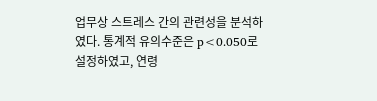업무상 스트레스 간의 관련성을 분석하였다. 통계적 유의수준은 p<0.050로 설정하였고, 연령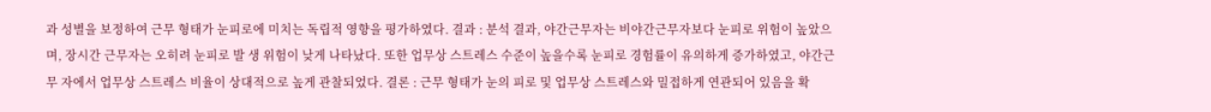과 성별을 보정하여 근무 형태가 눈피로에 미치는 독립적 영향을 평가하였다. 결과 : 분석 결과, 야간근무자는 비야간근무자보다 눈피로 위험이 높았으며, 장시간 근무자는 오히려 눈피로 발 생 위험이 낮게 나타났다. 또한 업무상 스트레스 수준이 높을수록 눈피로 경험률이 유의하게 증가하였고, 야간근무 자에서 업무상 스트레스 비율이 상대적으로 높게 관찰되었다. 결론 : 근무 형태가 눈의 피로 및 업무상 스트레스와 밀접하게 연관되어 있음을 확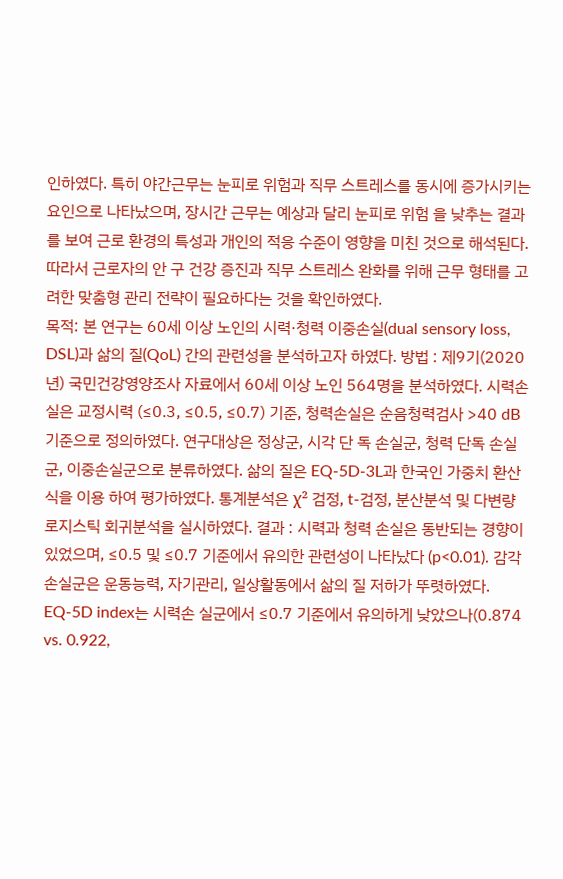인하였다. 특히 야간근무는 눈피로 위험과 직무 스트레스를 동시에 증가시키는 요인으로 나타났으며, 장시간 근무는 예상과 달리 눈피로 위험 을 낮추는 결과를 보여 근로 환경의 특성과 개인의 적응 수준이 영향을 미친 것으로 해석된다. 따라서 근로자의 안 구 건강 증진과 직무 스트레스 완화를 위해 근무 형태를 고려한 맞춤형 관리 전략이 필요하다는 것을 확인하였다.
목적: 본 연구는 60세 이상 노인의 시력·청력 이중손실(dual sensory loss, DSL)과 삶의 질(QoL) 간의 관련성을 분석하고자 하였다. 방법 : 제9기(2020년) 국민건강영양조사 자료에서 60세 이상 노인 564명을 분석하였다. 시력손실은 교정시력 (≤0.3, ≤0.5, ≤0.7) 기준, 청력손실은 순음청력검사 >40 dB 기준으로 정의하였다. 연구대상은 정상군, 시각 단 독 손실군, 청력 단독 손실군, 이중손실군으로 분류하였다. 삶의 질은 EQ-5D-3L과 한국인 가중치 환산식을 이용 하여 평가하였다. 통계분석은 χ² 검정, t-검정, 분산분석 및 다변량 로지스틱 회귀분석을 실시하였다. 결과 : 시력과 청력 손실은 동반되는 경향이 있었으며, ≤0.5 및 ≤0.7 기준에서 유의한 관련성이 나타났다 (p<0.01). 감각손실군은 운동능력, 자기관리, 일상활동에서 삶의 질 저하가 뚜렷하였다. EQ-5D index는 시력손 실군에서 ≤0.7 기준에서 유의하게 낮았으나(0.874 vs. 0.922,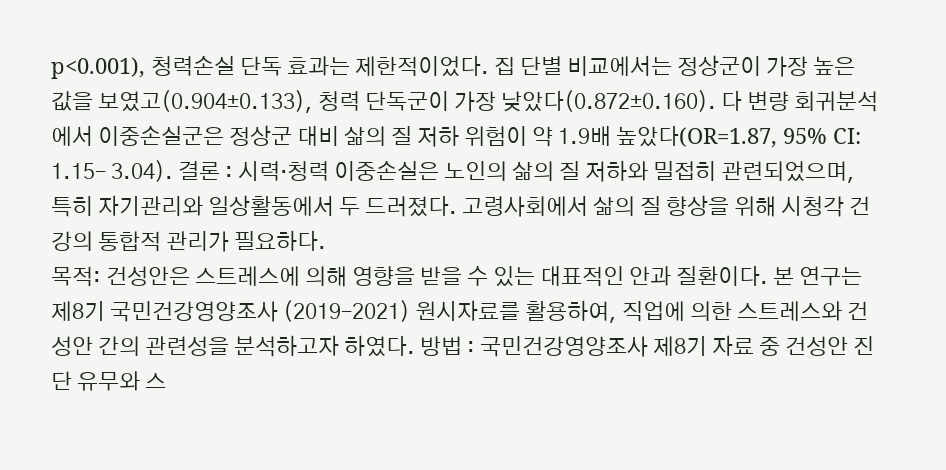p<0.001), 청력손실 단독 효과는 제한적이었다. 집 단별 비교에서는 정상군이 가장 높은 값을 보였고(0.904±0.133), 청력 단독군이 가장 낮았다(0.872±0.160). 다 변량 회귀분석에서 이중손실군은 정상군 대비 삶의 질 저하 위험이 약 1.9배 높았다(OR=1.87, 95% CI: 1.15– 3.04). 결론 : 시력·청력 이중손실은 노인의 삶의 질 저하와 밀접히 관련되었으며, 특히 자기관리와 일상활동에서 두 드러졌다. 고령사회에서 삶의 질 향상을 위해 시청각 건강의 통합적 관리가 필요하다.
목적: 건성안은 스트레스에 의해 영향을 받을 수 있는 대표적인 안과 질환이다. 본 연구는 제8기 국민건강영양조사 (2019–2021) 원시자료를 활용하여, 직업에 의한 스트레스와 건성안 간의 관련성을 분석하고자 하였다. 방법 : 국민건강영양조사 제8기 자료 중 건성안 진단 유무와 스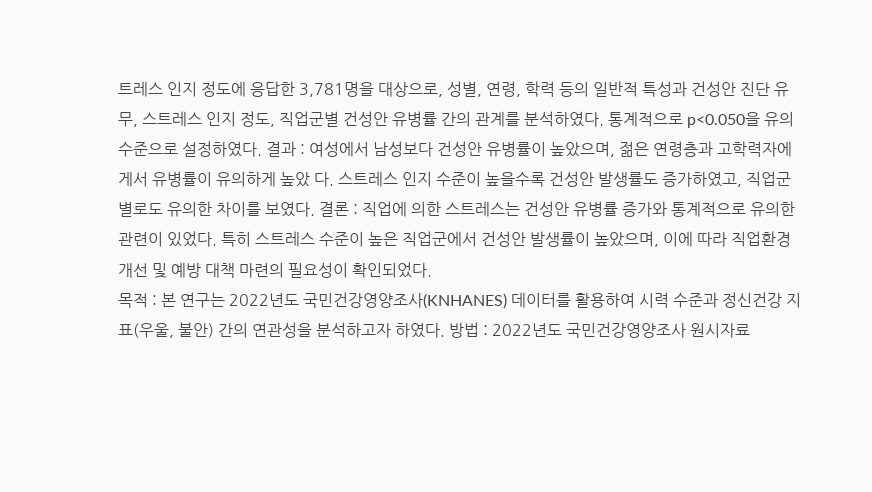트레스 인지 정도에 응답한 3,781명을 대상으로, 성별, 연령, 학력 등의 일반적 특성과 건성안 진단 유무, 스트레스 인지 정도, 직업군별 건성안 유병률 간의 관계를 분석하였다. 통계적으로 p<0.050을 유의수준으로 설정하였다. 결과 : 여성에서 남성보다 건성안 유병률이 높았으며, 젊은 연령층과 고학력자에게서 유병률이 유의하게 높았 다. 스트레스 인지 수준이 높을수록 건성안 발생률도 증가하였고, 직업군별로도 유의한 차이를 보였다. 결론 : 직업에 의한 스트레스는 건성안 유병률 증가와 통계적으로 유의한 관련이 있었다. 특히 스트레스 수준이 높은 직업군에서 건성안 발생률이 높았으며, 이에 따라 직업환경 개선 및 예방 대책 마련의 필요성이 확인되었다.
목적 : 본 연구는 2022년도 국민건강영양조사(KNHANES) 데이터를 활용하여 시력 수준과 정신건강 지표(우울, 불안) 간의 연관성을 분석하고자 하였다. 방법 : 2022년도 국민건강영양조사 원시자료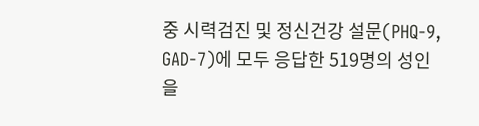중 시력검진 및 정신건강 설문(PHQ-9, GAD-7)에 모두 응답한 519명의 성인을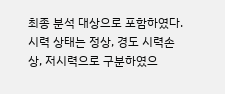최종 분석 대상으로 포함하였다. 시력 상태는 정상, 경도 시력손상, 저시력으로 구분하였으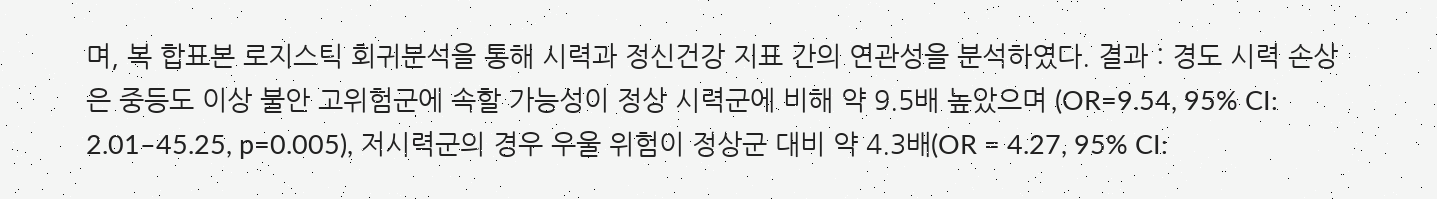며, 복 합표본 로지스틱 회귀분석을 통해 시력과 정신건강 지표 간의 연관성을 분석하였다. 결과 : 경도 시력 손상은 중등도 이상 불안 고위험군에 속할 가능성이 정상 시력군에 비해 약 9.5배 높았으며 (OR=9.54, 95% CI: 2.01–45.25, p=0.005), 저시력군의 경우 우울 위험이 정상군 대비 약 4.3배(OR = 4.27, 95% CI: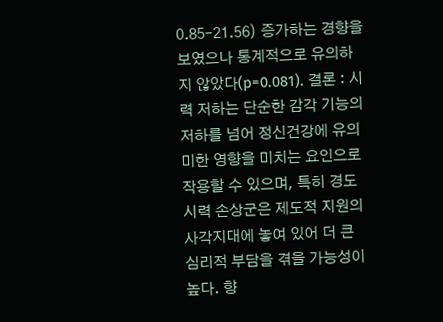0.85–21.56) 증가하는 경향을 보였으나 통계적으로 유의하지 않았다(p=0.081). 결론 : 시력 저하는 단순한 감각 기능의 저하를 넘어 정신건강에 유의미한 영향을 미치는 요인으로 작용할 수 있으며, 특히 경도 시력 손상군은 제도적 지원의 사각지대에 놓여 있어 더 큰 심리적 부담을 겪을 가능성이 높다. 향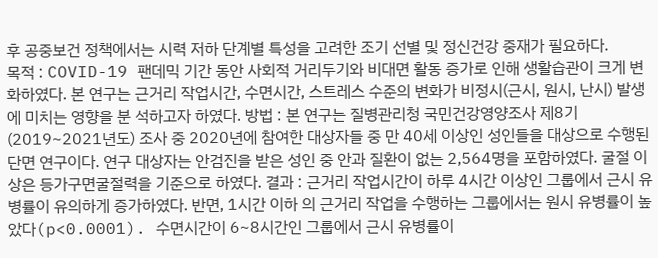후 공중보건 정책에서는 시력 저하 단계별 특성을 고려한 조기 선별 및 정신건강 중재가 필요하다.
목적 : COVID-19 팬데믹 기간 동안 사회적 거리두기와 비대면 활동 증가로 인해 생활습관이 크게 변화하였다. 본 연구는 근거리 작업시간, 수면시간, 스트레스 수준의 변화가 비정시(근시, 원시, 난시) 발생에 미치는 영향을 분 석하고자 하였다. 방법 : 본 연구는 질병관리청 국민건강영양조사 제8기(2019~2021년도) 조사 중 2020년에 참여한 대상자들 중 만 40세 이상인 성인들을 대상으로 수행된 단면 연구이다. 연구 대상자는 안검진을 받은 성인 중 안과 질환이 없는 2,564명을 포함하였다. 굴절 이상은 등가구면굴절력을 기준으로 하였다. 결과 : 근거리 작업시간이 하루 4시간 이상인 그룹에서 근시 유병률이 유의하게 증가하였다. 반면, 1시간 이하 의 근거리 작업을 수행하는 그룹에서는 원시 유병률이 높았다(p<0.0001). 수면시간이 6~8시간인 그룹에서 근시 유병률이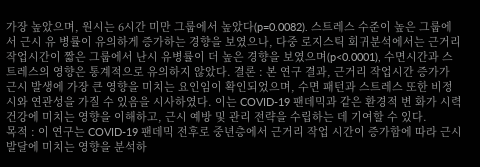가장 높았으며, 원시는 6시간 미만 그룹에서 높았다(p=0.0082). 스트레스 수준이 높은 그룹에서 근시 유 병률이 유의하게 증가하는 경향을 보였으나, 다중 로지스틱 회귀분석에서는 근거리 작업시간이 짧은 그룹에서 난시 유병률이 더 높은 경향을 보였으며(p<0.0001), 수면시간과 스트레스의 영향은 통계적으로 유의하지 않았다. 결론 : 본 연구 결과, 근거리 작업시간 증가가 근시 발생에 가장 큰 영향을 미치는 요인임이 확인되었으며, 수면 패턴과 스트레스 또한 비정시와 연관성을 가질 수 있음을 시사하였다. 이는 COVID-19 팬데믹과 같은 환경적 변 화가 시력 건강에 미치는 영향을 이해하고, 근시 예방 및 관리 전략을 수립하는 데 기여할 수 있다.
목적 : 이 연구는 COVID-19 팬데믹 전후로 중년층에서 근거리 작업 시간이 증가함에 따라 근시 발달에 미치는 영향을 분석하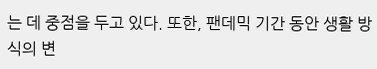는 데 중점을 두고 있다. 또한, 팬데믹 기간 동안 생활 방식의 변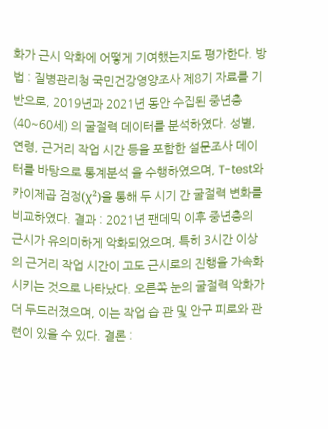화가 근시 악화에 어떻게 기여했는지도 평가한다. 방법 : 질병관리청 국민건강영양조사 제8기 자료를 기반으로, 2019년과 2021년 동안 수집된 중년층(40~60세) 의 굴절력 데이터를 분석하였다. 성별, 연령, 근거리 작업 시간 등을 포함한 설문조사 데이터를 바탕으로 통계분석 을 수행하였으며, T-test와 카이제곱 검정(χ²)을 통해 두 시기 간 굴절력 변화를 비교하였다. 결과 : 2021년 팬데믹 이후 중년층의 근시가 유의미하게 악화되었으며, 특히 3시간 이상의 근거리 작업 시간이 고도 근시로의 진행을 가속화시키는 것으로 나타났다. 오른쪽 눈의 굴절력 악화가 더 두드러졌으며, 이는 작업 습 관 및 안구 피로와 관련이 있을 수 있다. 결론 :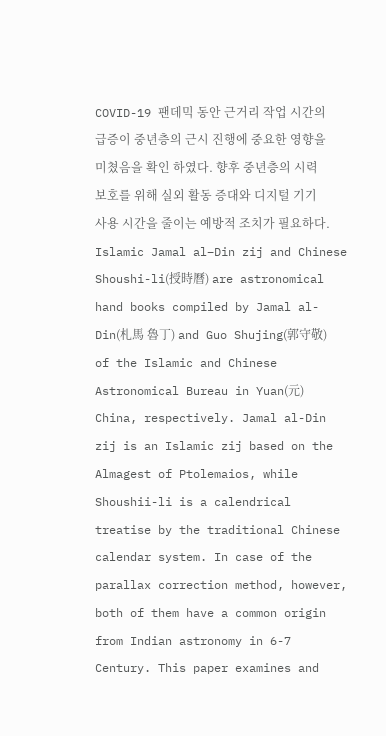COVID-19 팬데믹 동안 근거리 작업 시간의 급증이 중년층의 근시 진행에 중요한 영향을 미쳤음을 확인 하였다. 향후 중년층의 시력 보호를 위해 실외 활동 증대와 디지털 기기 사용 시간을 줄이는 예방적 조치가 필요하다.
Islamic Jamal al–Din zij and Chinese Shoushi-li(授時曆) are astronomical hand books compiled by Jamal al-Din(札馬 魯丁) and Guo Shujing(郭守敬) of the Islamic and Chinese Astronomical Bureau in Yuan(元) China, respectively. Jamal al-Din zij is an Islamic zij based on the Almagest of Ptolemaios, while Shoushii-li is a calendrical treatise by the traditional Chinese calendar system. In case of the parallax correction method, however, both of them have a common origin from Indian astronomy in 6-7 Century. This paper examines and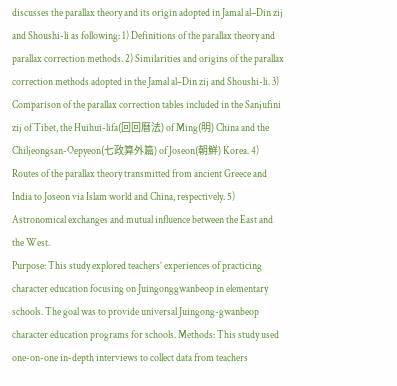discusses the parallax theory and its origin adopted in Jamal al–Din zij and Shoushi-li as following: 1) Definitions of the parallax theory and parallax correction methods. 2) Similarities and origins of the parallax correction methods adopted in the Jamal al–Din zij and Shoushi-li. 3) Comparison of the parallax correction tables included in the Sanjufini zij of Tibet, the Huihui-lifa(回回曆法) of Ming(明) China and the Chiljeongsan-Oepyeon(七政算外篇) of Joseon(朝鮮) Korea. 4) Routes of the parallax theory transmitted from ancient Greece and India to Joseon via Islam world and China, respectively. 5) Astronomical exchanges and mutual influence between the East and the West.
Purpose: This study explored teachers’ experiences of practicing character education focusing on Juingonggwanbeop in elementary schools. The goal was to provide universal Juingong-gwanbeop character education programs for schools. Methods: This study used one-on-one in-depth interviews to collect data from teachers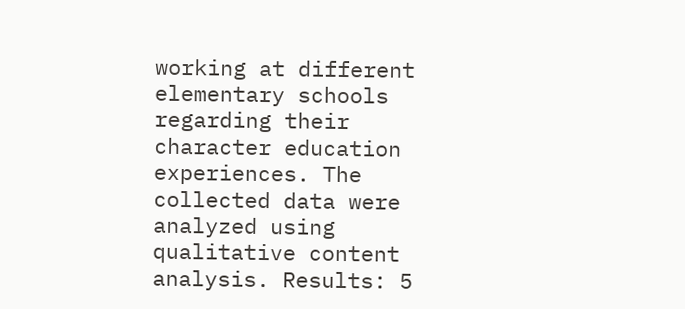working at different elementary schools regarding their character education experiences. The collected data were analyzed using qualitative content analysis. Results: 5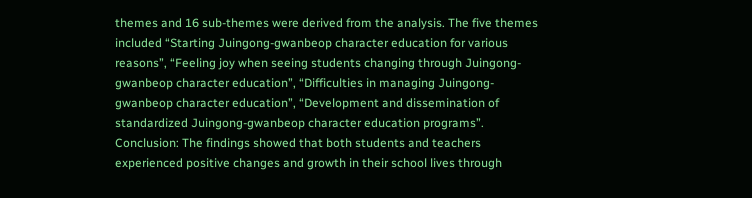themes and 16 sub-themes were derived from the analysis. The five themes included “Starting Juingong-gwanbeop character education for various reasons”, “Feeling joy when seeing students changing through Juingong-gwanbeop character education”, “Difficulties in managing Juingong-gwanbeop character education”, “Development and dissemination of standardized Juingong-gwanbeop character education programs”. Conclusion: The findings showed that both students and teachers experienced positive changes and growth in their school lives through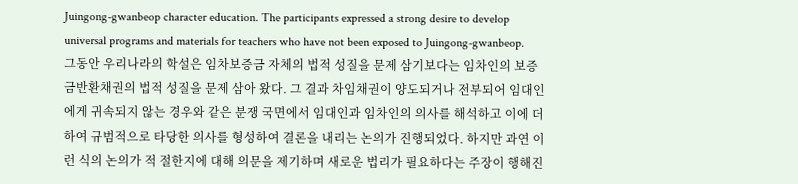Juingong-gwanbeop character education. The participants expressed a strong desire to develop universal programs and materials for teachers who have not been exposed to Juingong-gwanbeop.
그동안 우리나라의 학설은 임차보증금 자체의 법적 성질을 문제 삼기보다는 임차인의 보증금반환채권의 법적 성질을 문제 삼아 왔다. 그 결과 차임채권이 양도되거나 전부되어 임대인에게 귀속되지 않는 경우와 같은 분쟁 국면에서 임대인과 임차인의 의사를 해석하고 이에 더하여 규범적으로 타당한 의사를 형성하여 결론을 내리는 논의가 진행되었다. 하지만 과연 이런 식의 논의가 적 절한지에 대해 의문을 제기하며 새로운 법리가 필요하다는 주장이 행해진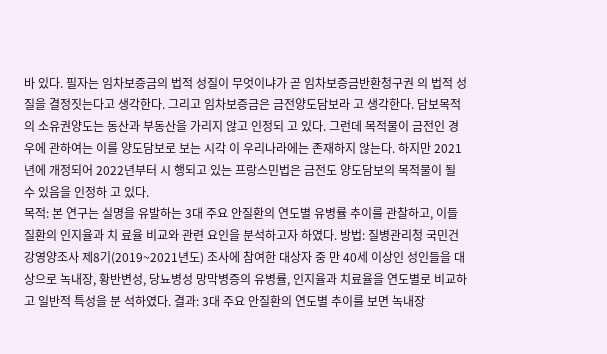바 있다. 필자는 임차보증금의 법적 성질이 무엇이냐가 곧 임차보증금반환청구권 의 법적 성질을 결정짓는다고 생각한다. 그리고 임차보증금은 금전양도담보라 고 생각한다. 담보목적의 소유권양도는 동산과 부동산을 가리지 않고 인정되 고 있다. 그런데 목적물이 금전인 경우에 관하여는 이를 양도담보로 보는 시각 이 우리나라에는 존재하지 않는다. 하지만 2021년에 개정되어 2022년부터 시 행되고 있는 프랑스민법은 금전도 양도담보의 목적물이 될 수 있음을 인정하 고 있다.
목적: 본 연구는 실명을 유발하는 3대 주요 안질환의 연도별 유병률 추이를 관찰하고, 이들 질환의 인지율과 치 료율 비교와 관련 요인을 분석하고자 하였다. 방법: 질병관리청 국민건강영양조사 제8기(2019~2021년도) 조사에 참여한 대상자 중 만 40세 이상인 성인들을 대상으로 녹내장, 황반변성, 당뇨병성 망막병증의 유병률, 인지율과 치료율을 연도별로 비교하고 일반적 특성을 분 석하였다. 결과: 3대 주요 안질환의 연도별 추이를 보면 녹내장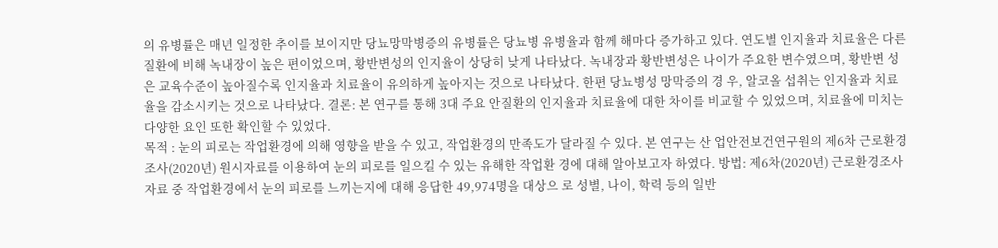의 유병률은 매년 일정한 추이를 보이지만 당뇨망막병증의 유병률은 당뇨병 유병율과 함께 해마다 증가하고 있다. 연도별 인지율과 치료율은 다른 질환에 비해 녹내장이 높은 편이었으며, 황반변성의 인지율이 상당히 낮게 나타났다. 녹내장과 황반변성은 나이가 주요한 변수였으며, 황반변 성은 교육수준이 높아질수록 인지율과 치료율이 유의하게 높아지는 것으로 나타났다. 한편 당뇨병성 망막증의 경 우, 알코올 섭취는 인지율과 치료율을 감소시키는 것으로 나타났다. 결론: 본 연구를 통해 3대 주요 안질환의 인지율과 치료율에 대한 차이를 비교할 수 있었으며, 치료율에 미치는 다양한 요인 또한 확인할 수 있었다.
목적 : 눈의 피로는 작업환경에 의해 영향을 받을 수 있고, 작업환경의 만족도가 달라질 수 있다. 본 연구는 산 업안전보건연구원의 제6차 근로환경조사(2020년) 원시자료를 이용하여 눈의 피로를 일으킬 수 있는 유해한 작업환 경에 대해 알아보고자 하였다. 방법: 제6차(2020년) 근로환경조사 자료 중 작업환경에서 눈의 피로를 느끼는지에 대해 응답한 49,974명을 대상으 로 성별, 나이, 학력 등의 일반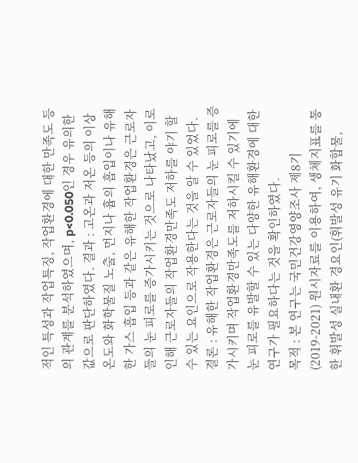적인 특성과 작업특징, 작업환경에 대한 만족도 등의 관계를 분석하였으며, p<0.050인 경우 유의한 값으로 판단하였다. 결과 : 고온과 저온 등의 이상온도와 화학물질 노출, 먼지나 흄의 흡입이나 유해한 가스 흡입 등과 같은 유해한 작업환경은 근로자들의 눈 피로를 증가시키는 것으로 나타났고, 이로 인해 근로자들의 작업환경만족도 저하를 야기 할 수 있는 요인으로 작용한다는 것을 알 수 있었다. 결론 : 유해한 작업환경은 근로자들의 눈 피로를 증가시키며 작업환경만족도를 저하시킬 수 있기에 눈 피로를 유발할 수 있는 다양한 유해환경에 대한 연구가 필요하다는 것을 확인하였다.
목적 : 본 연구는 국민건강영양조사 제8기(2019-2021) 원시자료를 이용하여, 생체지표를 통한 휘발성 실내환 경요인(휘발성 유기 화합물,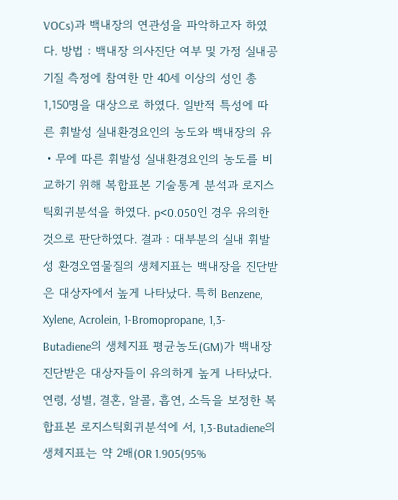VOCs)과 백내장의 연관성을 파악하고자 하였다. 방법 : 백내장 의사진단 여부 및 가정 실내공기질 측정에 참여한 만 40세 이상의 성인 총 1,150명을 대상으로 하였다. 일반적 특성에 따른 휘발성 실내환경요인의 농도와 백내장의 유 ‧무에 따른 휘발성 실내환경요인의 농도를 비교하기 위해 복합표본 기술통계 분석과 로지스틱회귀분석을 하였다. p<0.050인 경우 유의한 것으로 판단하였다. 결과 : 대부분의 실내 휘발성 환경오염물질의 생체지표는 백내장을 진단받은 대상자에서 높게 나타났다. 특히 Benzene, Xylene, Acrolein, 1-Bromopropane, 1,3-Butadiene의 생체지표 평균농도(GM)가 백내장 진단받은 대상자들이 유의하게 높게 나타났다. 연령, 성별, 결혼, 알콜, 흡연, 소득을 보정한 복합표본 로지스틱회귀분석에 서, 1,3-Butadiene의 생체지표는 약 2배(OR 1.905(95%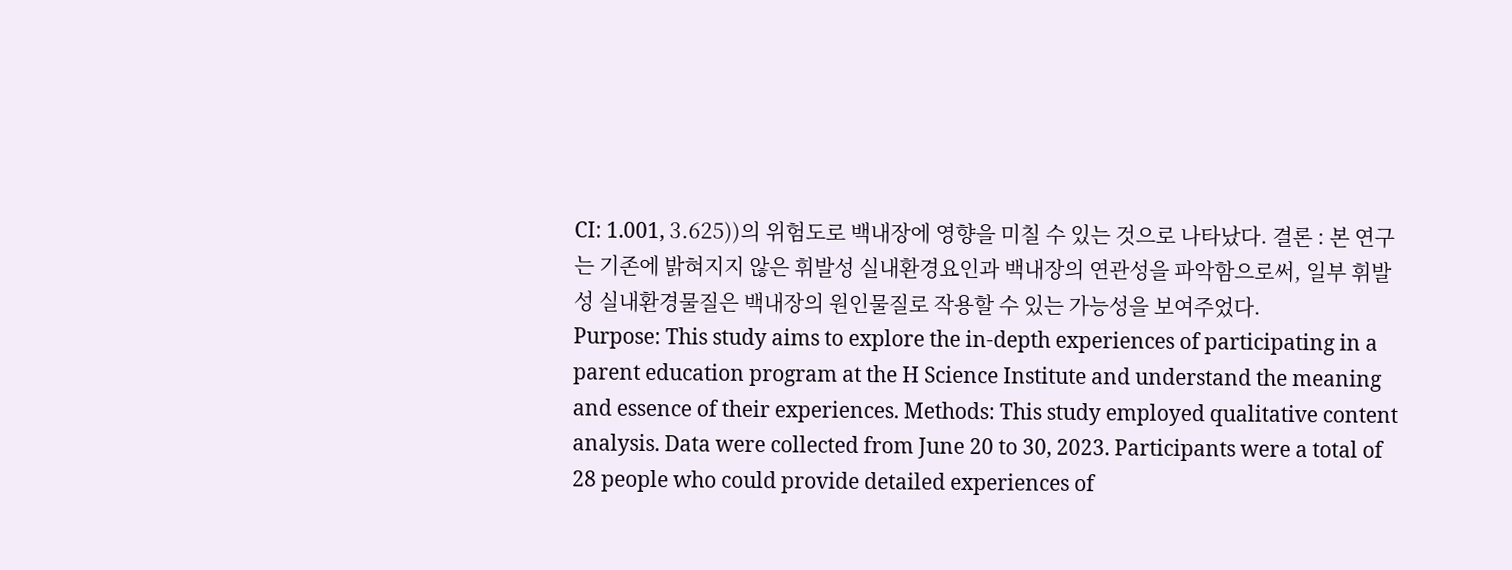CI: 1.001, 3.625))의 위험도로 백내장에 영향을 미칠 수 있는 것으로 나타났다. 결론 : 본 연구는 기존에 밝혀지지 않은 휘발성 실내환경요인과 백내장의 연관성을 파악함으로써, 일부 휘발성 실내환경물질은 백내장의 원인물질로 작용할 수 있는 가능성을 보여주었다.
Purpose: This study aims to explore the in-depth experiences of participating in a parent education program at the H Science Institute and understand the meaning and essence of their experiences. Methods: This study employed qualitative content analysis. Data were collected from June 20 to 30, 2023. Participants were a total of 28 people who could provide detailed experiences of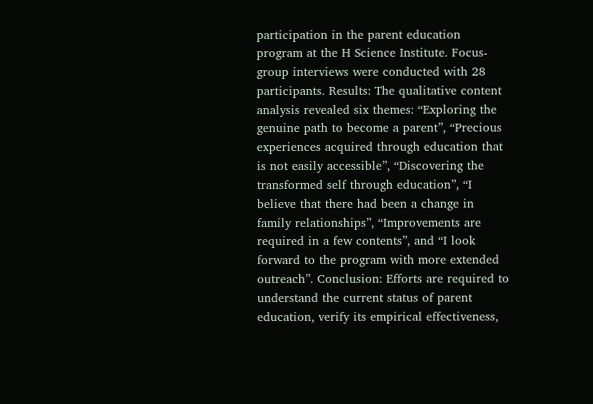participation in the parent education program at the H Science Institute. Focus-group interviews were conducted with 28 participants. Results: The qualitative content analysis revealed six themes: “Exploring the genuine path to become a parent”, “Precious experiences acquired through education that is not easily accessible”, “Discovering the transformed self through education”, “I believe that there had been a change in family relationships”, “Improvements are required in a few contents”, and “I look forward to the program with more extended outreach”. Conclusion: Efforts are required to understand the current status of parent education, verify its empirical effectiveness,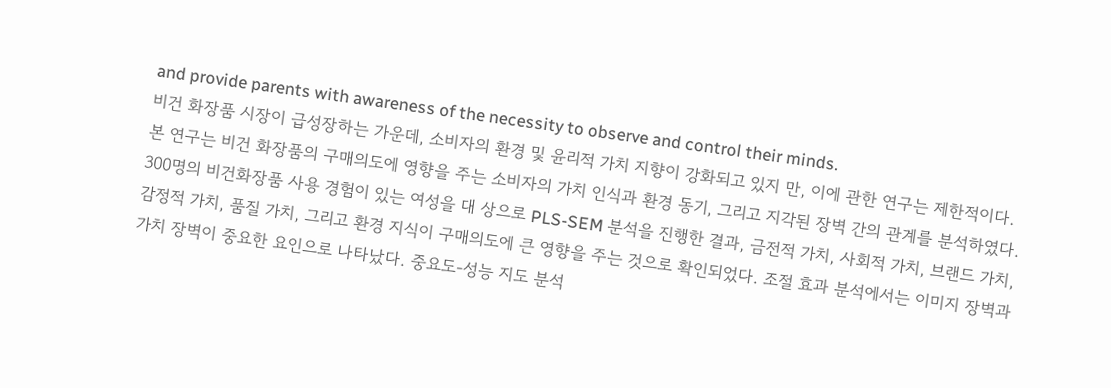and provide parents with awareness of the necessity to observe and control their minds.
비건 화장품 시장이 급성장하는 가운데, 소비자의 환경 및 윤리적 가치 지향이 강화되고 있지 만, 이에 관한 연구는 제한적이다. 본 연구는 비건 화장품의 구매의도에 영향을 주는 소비자의 가치 인식과 환경 동기, 그리고 지각된 장벽 간의 관계를 분석하였다. 300명의 비건화장품 사용 경험이 있는 여성을 대 상으로 PLS-SEM 분석을 진행한 결과, 금전적 가치, 사회적 가치, 브랜드 가치, 감정적 가치, 품질 가치, 그리고 환경 지식이 구매의도에 큰 영향을 주는 것으로 확인되었다. 조절 효과 분석에서는 이미지 장벽과 가치 장벽이 중요한 요인으로 나타났다. 중요도-성능 지도 분석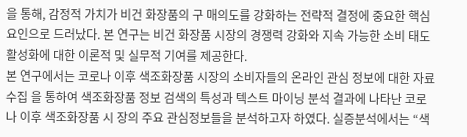을 통해, 감정적 가치가 비건 화장품의 구 매의도를 강화하는 전략적 결정에 중요한 핵심 요인으로 드러났다. 본 연구는 비건 화장품 시장의 경쟁력 강화와 지속 가능한 소비 태도 활성화에 대한 이론적 및 실무적 기여를 제공한다.
본 연구에서는 코로나 이후 색조화장품 시장의 소비자들의 온라인 관심 정보에 대한 자료 수집 을 통하여 색조화장품 정보 검색의 특성과 텍스트 마이닝 분석 결과에 나타난 코로나 이후 색조화장품 시 장의 주요 관심정보들을 분석하고자 하였다. 실증분석에서는 “색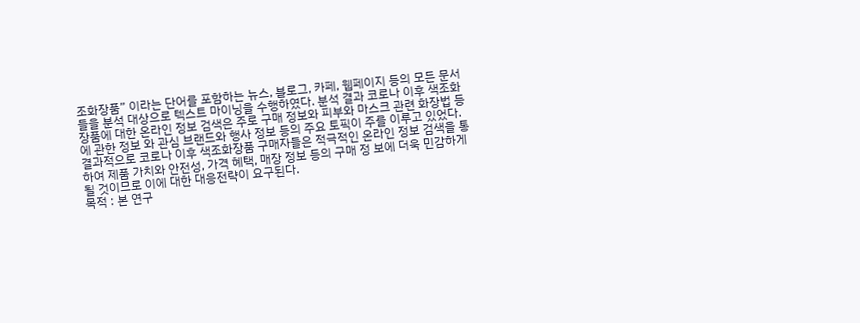조화장품” 이라는 단어를 포함하는 뉴스, 블로그, 카페, 웹페이지 등의 모든 문서들을 분석 대상으로 텍스트 마이닝을 수행하였다. 분석 결과 코로나 이후 색조화장품에 대한 온라인 정보 검색은 주로 구매 정보와 피부와 마스크 관련 화장법 등에 관한 정보 와 관심 브랜드와 행사 정보 등의 주요 토픽이 주를 이루고 있었다. 결과적으로 코로나 이후 색조화장품 구매자들은 적극적인 온라인 정보 검색을 통하여 제품 가치와 안전성, 가격 혜택, 매장 정보 등의 구매 정 보에 더욱 민감하게 될 것이므로 이에 대한 대응전략이 요구된다.
목적 : 본 연구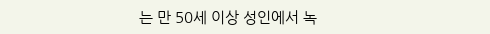는 만 50세 이상 성인에서 녹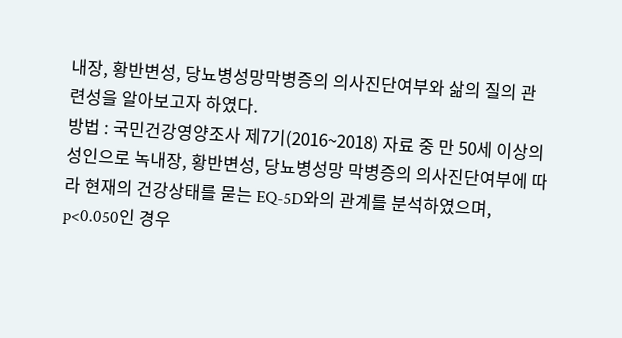내장, 황반변성, 당뇨병성망막병증의 의사진단여부와 삶의 질의 관 련성을 알아보고자 하였다.
방법 : 국민건강영양조사 제7기(2016~2018) 자료 중 만 50세 이상의 성인으로 녹내장, 황반변성, 당뇨병성망 막병증의 의사진단여부에 따라 현재의 건강상태를 묻는 EQ-5D와의 관계를 분석하였으며, p<0.050인 경우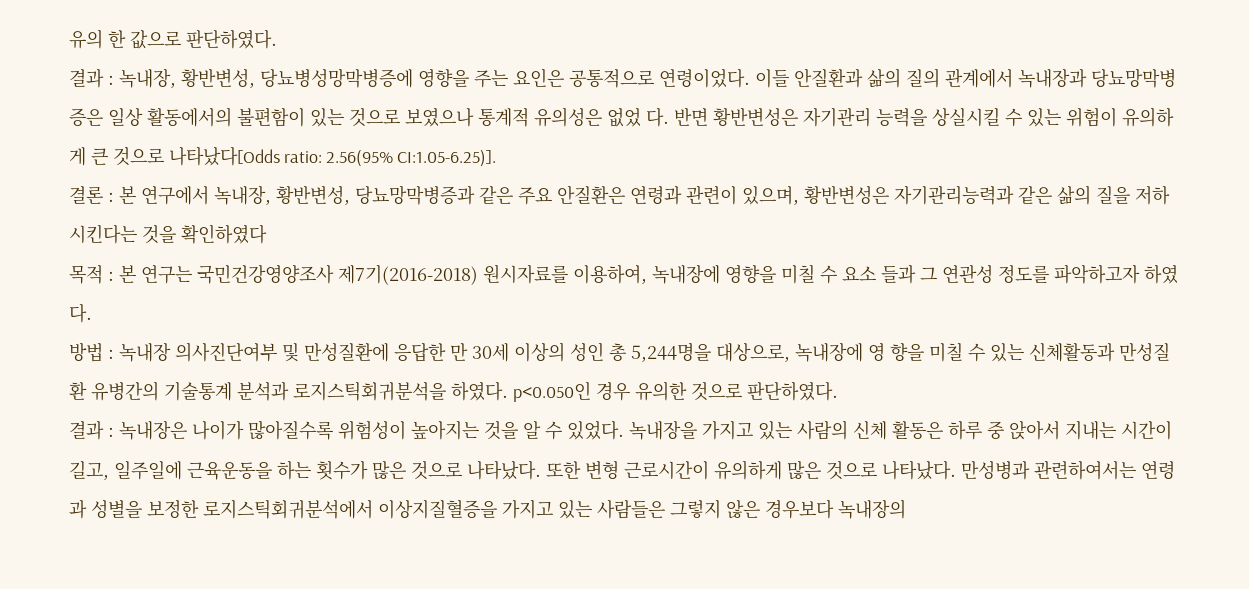유의 한 값으로 판단하였다.
결과 : 녹내장, 황반변성, 당뇨병성망막병증에 영향을 주는 요인은 공통적으로 연령이었다. 이들 안질환과 삶의 질의 관계에서 녹내장과 당뇨망막병증은 일상 활동에서의 불편함이 있는 것으로 보였으나 통계적 유의성은 없었 다. 반면 황반변성은 자기관리 능력을 상실시킬 수 있는 위험이 유의하게 큰 것으로 나타났다[Odds ratio: 2.56(95% CI:1.05-6.25)].
결론 : 본 연구에서 녹내장, 황반변성, 당뇨망막병증과 같은 주요 안질환은 연령과 관련이 있으며, 황반변성은 자기관리능력과 같은 삶의 질을 저하시킨다는 것을 확인하였다
목적 : 본 연구는 국민건강영양조사 제7기(2016-2018) 원시자료를 이용하여, 녹내장에 영향을 미칠 수 요소 들과 그 연관성 정도를 파악하고자 하였다.
방법 : 녹내장 의사진단여부 및 만성질환에 응답한 만 30세 이상의 성인 총 5,244명을 대상으로, 녹내장에 영 향을 미칠 수 있는 신체활동과 만성질환 유병간의 기술통계 분석과 로지스틱회귀분석을 하였다. p<0.050인 경우 유의한 것으로 판단하였다.
결과 : 녹내장은 나이가 많아질수록 위험성이 높아지는 것을 알 수 있었다. 녹내장을 가지고 있는 사람의 신체 활동은 하루 중 앉아서 지내는 시간이 길고, 일주일에 근육운동을 하는 횟수가 많은 것으로 나타났다. 또한 변형 근로시간이 유의하게 많은 것으로 나타났다. 만성병과 관련하여서는 연령과 성별을 보정한 로지스틱회귀분석에서 이상지질혈증을 가지고 있는 사람들은 그렇지 않은 경우보다 녹내장의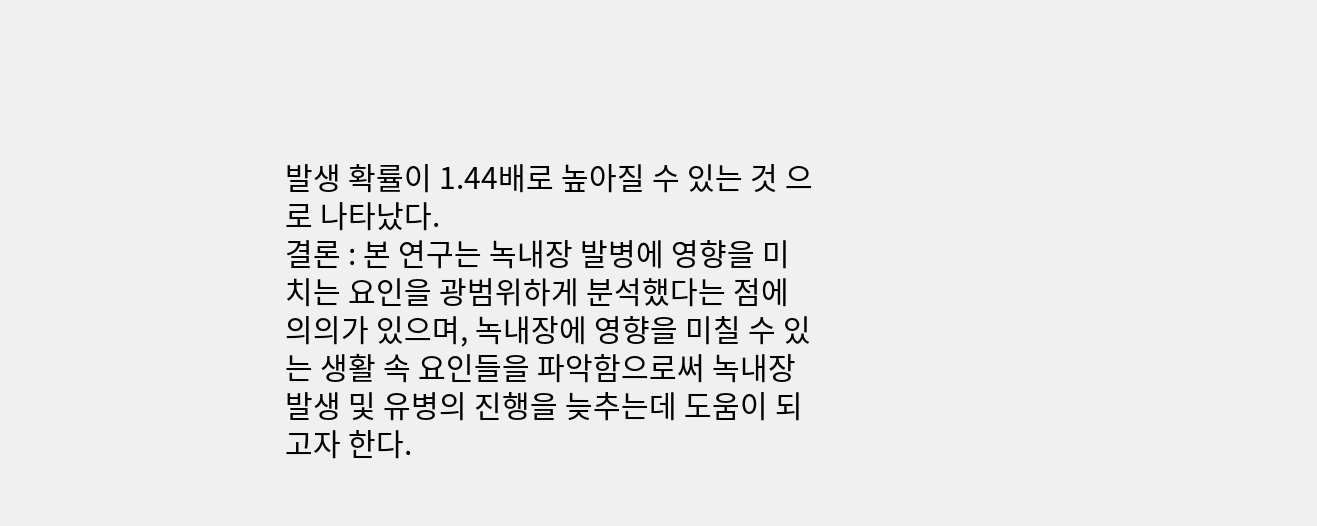발생 확률이 1.44배로 높아질 수 있는 것 으로 나타났다.
결론 : 본 연구는 녹내장 발병에 영향을 미치는 요인을 광범위하게 분석했다는 점에 의의가 있으며, 녹내장에 영향을 미칠 수 있는 생활 속 요인들을 파악함으로써 녹내장 발생 및 유병의 진행을 늦추는데 도움이 되고자 한다.